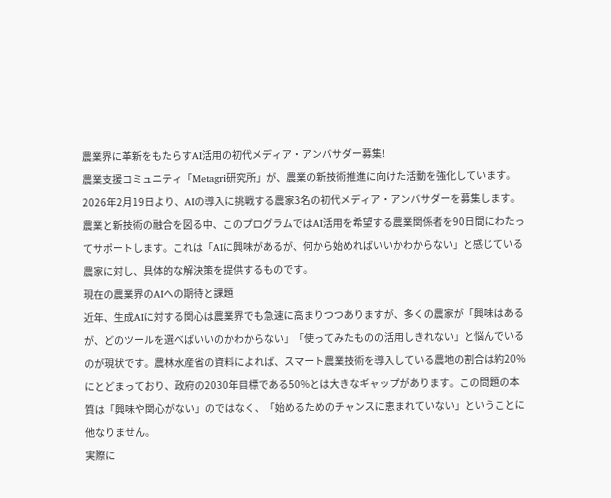農業界に革新をもたらすAI活用の初代メディア・アンバサダー募集!
農業支援コミュニティ「Metagri研究所」が、農業の新技術推進に向けた活動を強化しています。2026年2月19日より、AIの導入に挑戦する農家3名の初代メディア・アンバサダーを募集します。農業と新技術の融合を図る中、このプログラムではAI活用を希望する農業関係者を90日間にわたってサポートします。これは「AIに興味があるが、何から始めればいいかわからない」と感じている農家に対し、具体的な解決策を提供するものです。
現在の農業界のAIへの期待と課題
近年、生成AIに対する関心は農業界でも急速に高まりつつありますが、多くの農家が「興味はあるが、どのツールを選べばいいのかわからない」「使ってみたものの活用しきれない」と悩んでいるのが現状です。農林水産省の資料によれば、スマート農業技術を導入している農地の割合は約20%にとどまっており、政府の2030年目標である50%とは大きなギャップがあります。この問題の本質は「興味や関心がない」のではなく、「始めるためのチャンスに恵まれていない」ということに他なりません。
実際に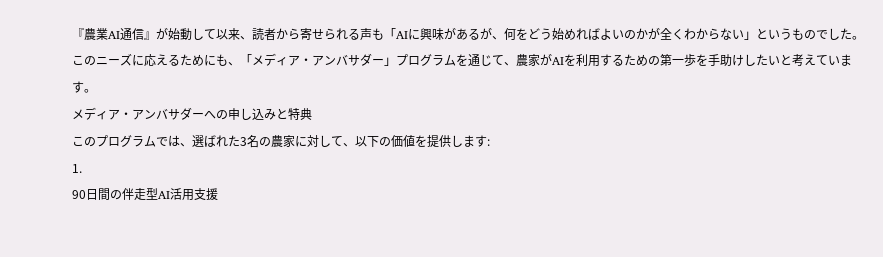『農業AI通信』が始動して以来、読者から寄せられる声も「AIに興味があるが、何をどう始めればよいのかが全くわからない」というものでした。このニーズに応えるためにも、「メディア・アンバサダー」プログラムを通じて、農家がAIを利用するための第一歩を手助けしたいと考えています。
メディア・アンバサダーへの申し込みと特典
このプログラムでは、選ばれた3名の農家に対して、以下の価値を提供します:
1.
90日間の伴走型AI活用支援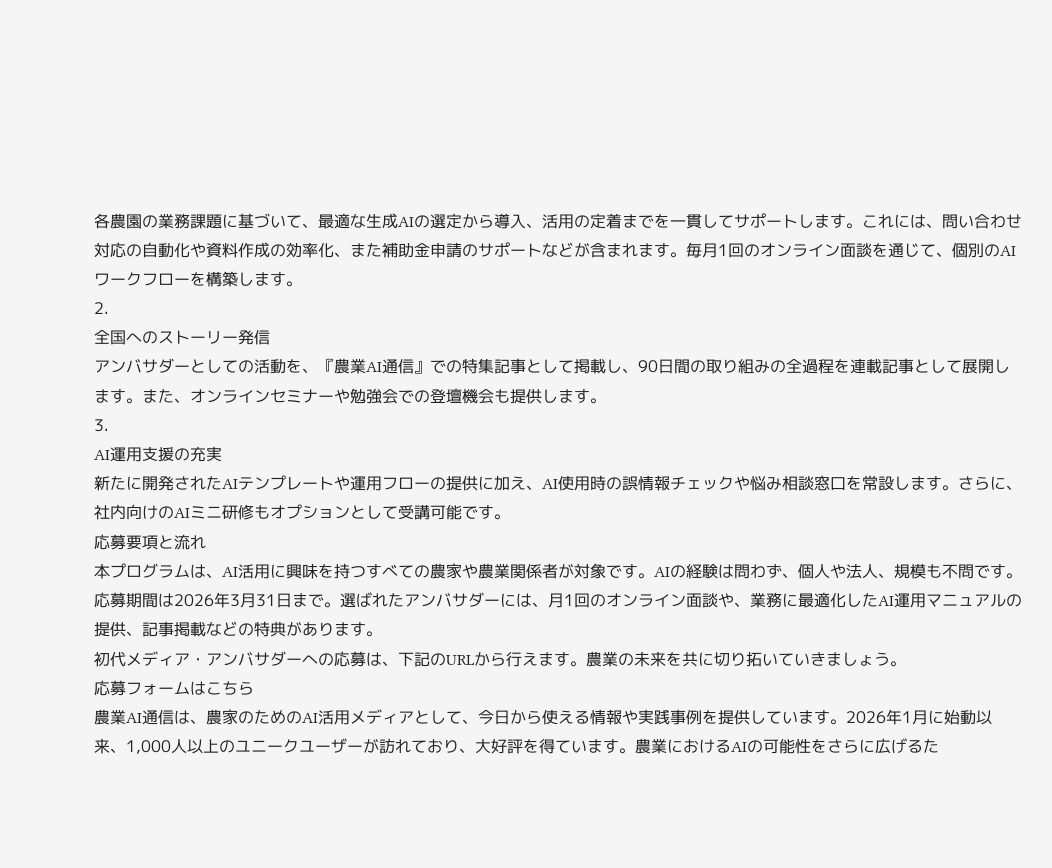各農園の業務課題に基づいて、最適な生成AIの選定から導入、活用の定着までを一貫してサポートします。これには、問い合わせ対応の自動化や資料作成の効率化、また補助金申請のサポートなどが含まれます。毎月1回のオンライン面談を通じて、個別のAIワークフローを構築します。
2.
全国へのストーリー発信
アンバサダーとしての活動を、『農業AI通信』での特集記事として掲載し、90日間の取り組みの全過程を連載記事として展開します。また、オンラインセミナーや勉強会での登壇機会も提供します。
3.
AI運用支援の充実
新たに開発されたAIテンプレートや運用フローの提供に加え、AI使用時の誤情報チェックや悩み相談窓口を常設します。さらに、社内向けのAIミニ研修もオプションとして受講可能です。
応募要項と流れ
本プログラムは、AI活用に興味を持つすべての農家や農業関係者が対象です。AIの経験は問わず、個人や法人、規模も不問です。応募期間は2026年3月31日まで。選ばれたアンバサダーには、月1回のオンライン面談や、業務に最適化したAI運用マニュアルの提供、記事掲載などの特典があります。
初代メディア・アンバサダーへの応募は、下記のURLから行えます。農業の未来を共に切り拓いていきましょう。
応募フォームはこちら
農業AI通信は、農家のためのAI活用メディアとして、今日から使える情報や実践事例を提供しています。2026年1月に始動以来、1,000人以上のユニークユーザーが訪れており、大好評を得ています。農業におけるAIの可能性をさらに広げるた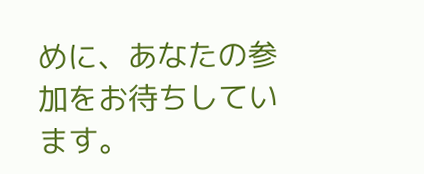めに、あなたの参加をお待ちしています。